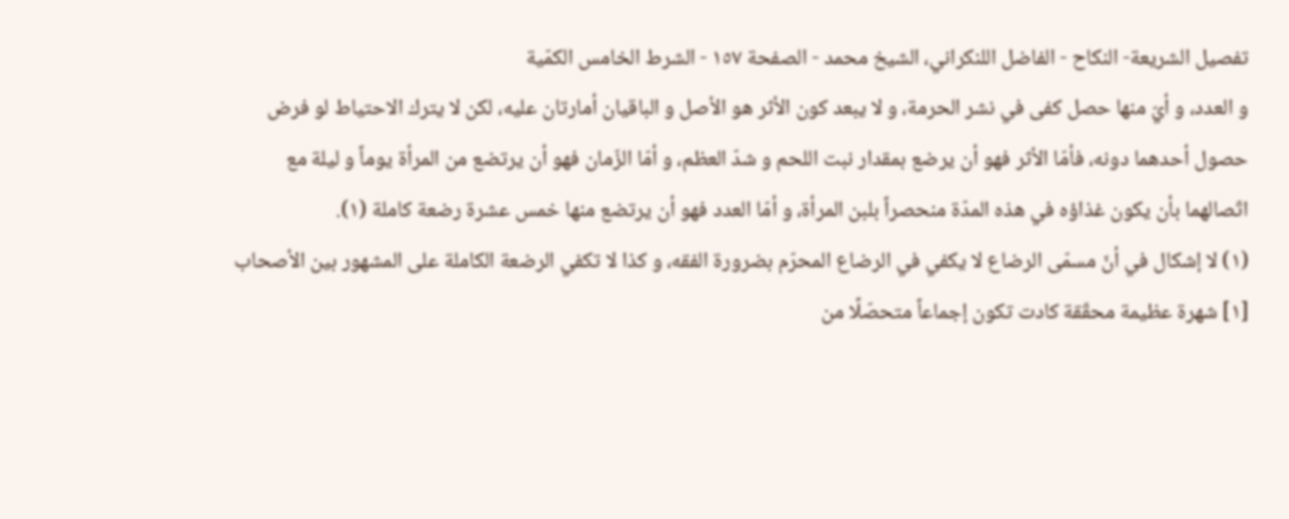تفصيل الشريعة- النكاح - الفاضل اللنكراني، الشيخ محمد - الصفحة ١٥٧ - الشرط الخامس الكمّية
و العدد، و أيّ منها حصل كفى في نشر الحرمة، و لا يبعد كون الأثر هو الأصل و الباقيان أمارتان عليه، لكن لا يترك الاحتياط لو فرض حصول أحدهما دونه، فأمّا الأثر فهو أن يرضع بمقدار نبت اللحم و شدّ العظم، و أمّا الزّمان فهو أن يرتضع من المرأة يوماً و ليلة مع اتّصالهما بأن يكون غذاؤه في هذه المدّة منحصراً بلبن المرأة، و أمّا العدد فهو أن يرتضع منها خمس عشرة رضعة كاملة (١).
(١) لا إشكال في أنّ مسمّى الرضاع لا يكفي في الرضاع المحرّم بضرورة الفقه، و كذا لا تكفي الرضعة الكاملة على المشهور بين الأصحاب [١] شهرة عظيمة محقّقة كادت تكون إجماعاً متحصّلًا من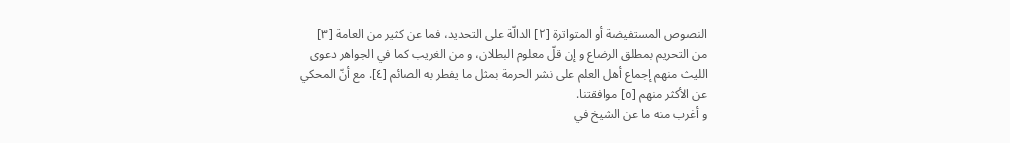النصوص المستفيضة أو المتواترة [٢] الدالّة على التحديد، فما عن كثير من العامة [٣] من التحريم بمطلق الرضاع و إن قلّ معلوم البطلان، و من الغريب كما في الجواهر دعوى الليث منهم إجماع أهل العلم على نشر الحرمة بمثل ما يفطر به الصائم [٤]. مع أنّ المحكي عن الأكثر منهم [٥] موافقتنا.
و أغرب منه ما عن الشيخ في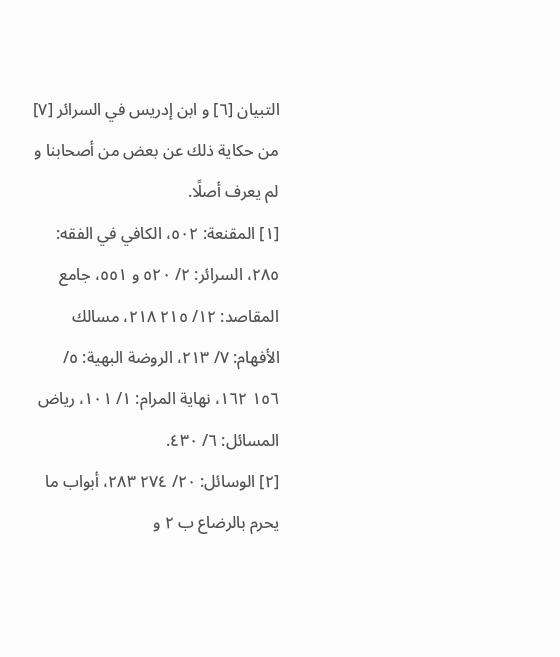التبيان [٦] و ابن إدريس في السرائر [٧] من حكاية ذلك عن بعض من أصحابنا و لم يعرف أصلًا.
[١] المقنعة: ٥٠٢، الكافي في الفقه: ٢٨٥، السرائر: ٢/ ٥٢٠ و ٥٥١، جامع المقاصد: ١٢/ ٢١٥ ٢١٨، مسالك الأفهام: ٧/ ٢١٣، الروضة البهية: ٥/ ١٥٦ ١٦٢، نهاية المرام: ١/ ١٠١، رياض المسائل: ٦/ ٤٣٠.
[٢] الوسائل: ٢٠/ ٢٧٤ ٢٨٣، أبواب ما يحرم بالرضاع ب ٢ و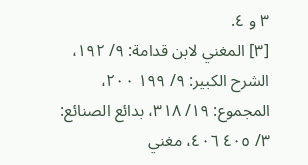٣ و ٤.
[٣] المغني لابن قدامة: ٩/ ١٩٢، الشرح الكبير: ٩/ ١٩٩ ٢٠٠، المجموع: ١٩/ ٣١٨، بدائع الصنائع: ٣/ ٤٠٥ ٤٠٦، مغني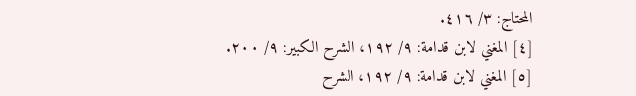المحتاج: ٣/ ٤١٦.
[٤] المغني لابن قدامة: ٩/ ١٩٢، الشرح الكبير: ٩/ ٢٠٠.
[٥] المغني لابن قدامة: ٩/ ١٩٢، الشرح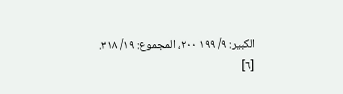الكبير: ٩/ ١٩٩ ٢٠٠، المجموع: ١٩/ ٣١٨.
[٦]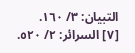التبيان: ٣/ ١٦٠.
[٧] السرائر: ٢/ ٥٢٠.